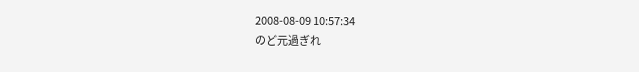2008-08-09 10:57:34
のど元過ぎれ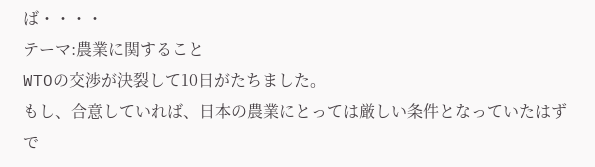ば・・・・
テーマ:農業に関すること
WTOの交渉が決裂して10日がたちました。
もし、合意していれば、日本の農業にとっては厳しい条件となっていたはずで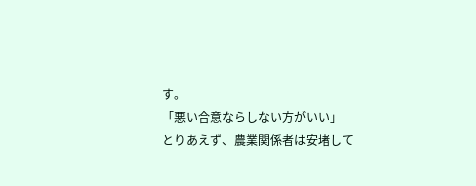す。
「悪い合意ならしない方がいい」
とりあえず、農業関係者は安堵して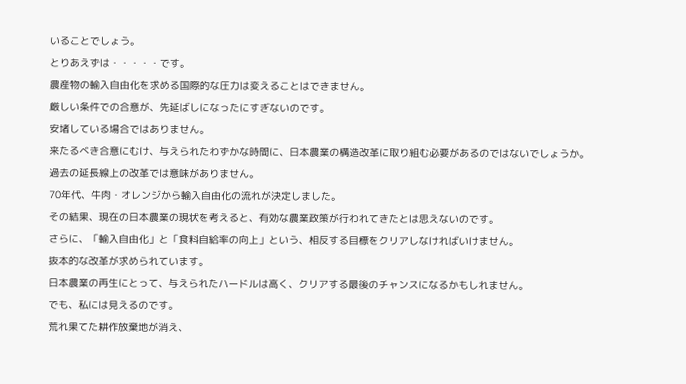いることでしょう。
とりあえずは・・・・・です。
農産物の輸入自由化を求める国際的な圧力は変えることはできません。
厳しい条件での合意が、先延ばしになったにすぎないのです。
安堵している場合ではありません。
来たるべき合意にむけ、与えられたわずかな時間に、日本農業の構造改革に取り組む必要があるのではないでしょうか。
過去の延長線上の改革では意味がありません。
70年代、牛肉・オレンジから輸入自由化の流れが決定しました。
その結果、現在の日本農業の現状を考えると、有効な農業政策が行われてきたとは思えないのです。
さらに、「輸入自由化」と「食料自給率の向上」という、相反する目標をクリアしなければいけません。
抜本的な改革が求められています。
日本農業の再生にとって、与えられたハードルは高く、クリアする最後のチャンスになるかもしれません。
でも、私には見えるのです。
荒れ果てた耕作放棄地が消え、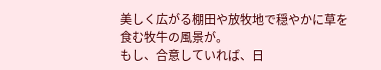美しく広がる棚田や放牧地で穏やかに草を食む牧牛の風景が。
もし、合意していれば、日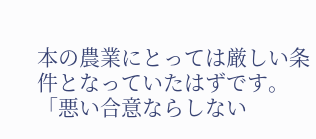本の農業にとっては厳しい条件となっていたはずです。
「悪い合意ならしない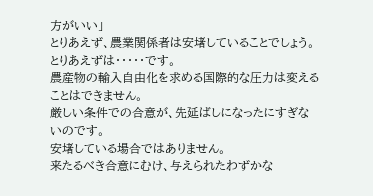方がいい」
とりあえず、農業関係者は安堵していることでしょう。
とりあえずは・・・・・です。
農産物の輸入自由化を求める国際的な圧力は変えることはできません。
厳しい条件での合意が、先延ばしになったにすぎないのです。
安堵している場合ではありません。
来たるべき合意にむけ、与えられたわずかな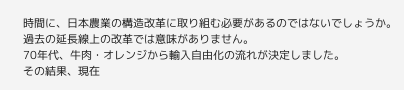時間に、日本農業の構造改革に取り組む必要があるのではないでしょうか。
過去の延長線上の改革では意味がありません。
70年代、牛肉・オレンジから輸入自由化の流れが決定しました。
その結果、現在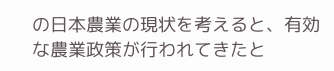の日本農業の現状を考えると、有効な農業政策が行われてきたと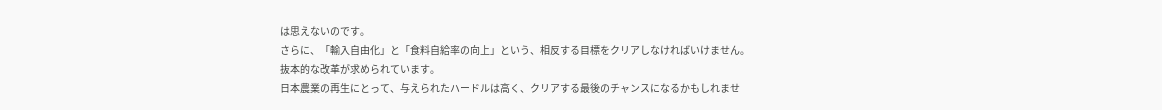は思えないのです。
さらに、「輸入自由化」と「食料自給率の向上」という、相反する目標をクリアしなければいけません。
抜本的な改革が求められています。
日本農業の再生にとって、与えられたハードルは高く、クリアする最後のチャンスになるかもしれませ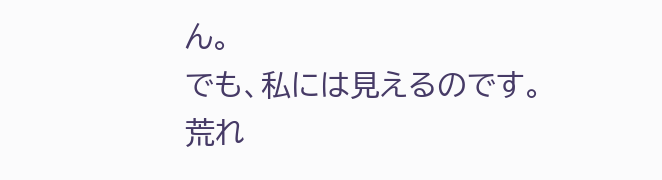ん。
でも、私には見えるのです。
荒れ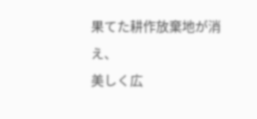果てた耕作放棄地が消え、
美しく広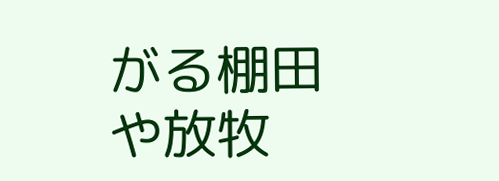がる棚田や放牧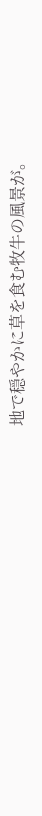地で穏やかに草を食む牧牛の風景が。